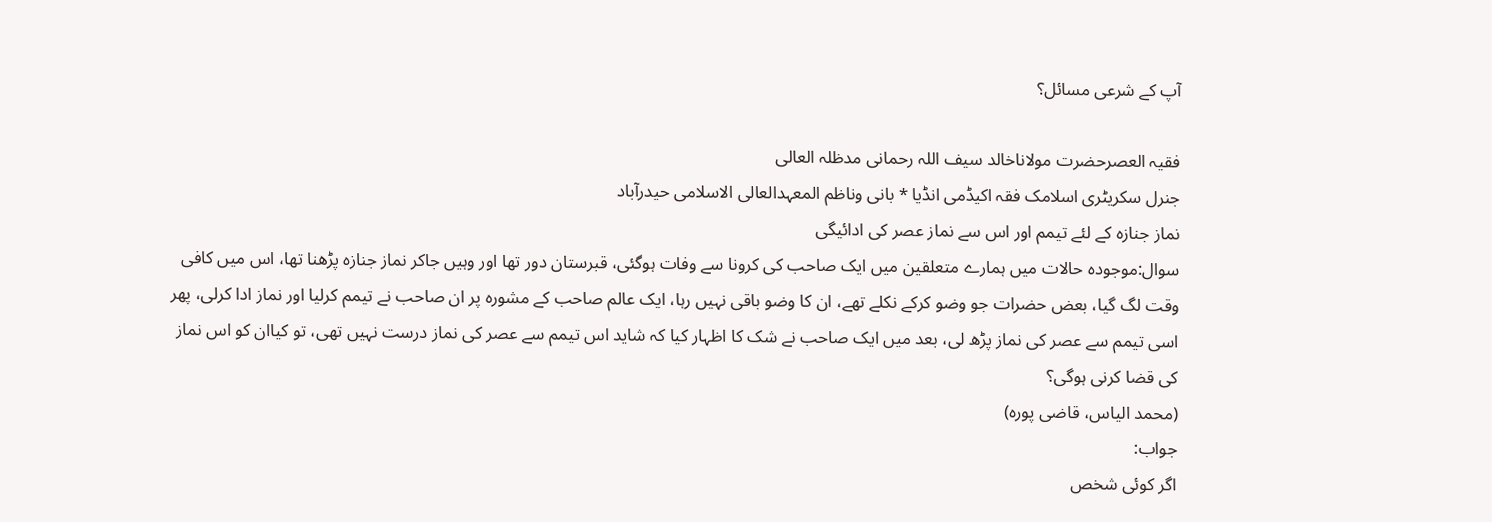آپ کے شرعی مسائل؟

فقیہ العصرحضرت مولاناخالد سیف اللہ رحمانی مدظلہ العالی
جنرل سکریٹری اسلامک فقہ اکیڈمی انڈیا * بانی وناظم المعہدالعالی الاسلامی حیدرآباد
نماز جنازہ کے لئے تیمم اور اس سے نماز عصر کی ادائیگی
سوال:موجودہ حالات میں ہمارے متعلقین میں ایک صاحب کی کرونا سے وفات ہوگئی، قبرستان دور تھا اور وہیں جاکر نماز جنازہ پڑھنا تھا، اس میں کافی وقت لگ گیا، بعض حضرات جو وضو کرکے نکلے تھے، ان کا وضو باقی نہیں رہا، ایک عالم صاحب کے مشورہ پر ان صاحب نے تیمم کرلیا اور نماز ادا کرلی، پھر اسی تیمم سے عصر کی نماز پڑھ لی، بعد میں ایک صاحب نے شک کا اظہار کیا کہ شاید اس تیمم سے عصر کی نماز درست نہیں تھی، تو کیاان کو اس نماز کی قضا کرنی ہوگی؟
(محمد الیاس، قاضی پورہ)
جواب:
اگر کوئی شخص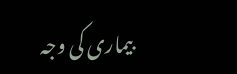بیماری کی وجہ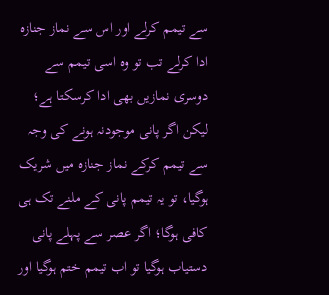سے تیمم کرلے اور اس سے نماز جنازہ ادا کرلے تب تو وہ اسی تیمم سے دوسری نمازیں بھی ادا کرسکتا ہے؛ لیکن اگر پانی موجودنہ ہونے کی وجہ سے تیمم کرکے نماز جنازہ میں شریک ہوگیا، تو یہ تیمم پانی کے ملنے تک ہی کافی ہوگا؛ اگر عصر سے پہلے پانی دستیاب ہوگیا تو اب تیمم ختم ہوگیا اور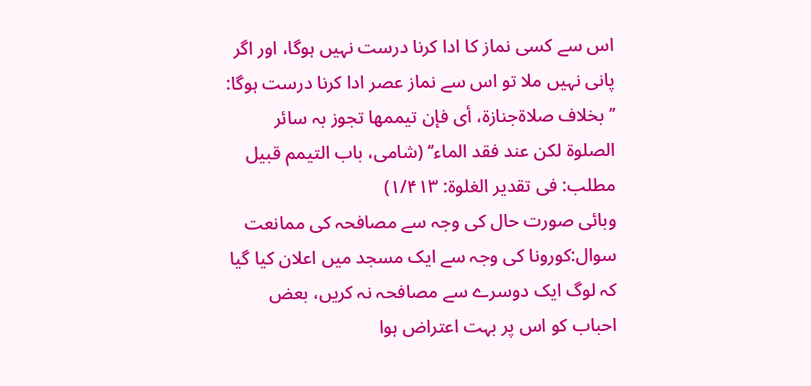اس سے کسی نماز کا ادا کرنا درست نہیں ہوگا، اور اگر پانی نہیں ملا تو اس سے نماز عصر ادا کرنا درست ہوگا: ’’بخلاف صلاۃجنازۃ، أی فإن تیممھا تجوز بہ سائر الصلوۃ لکن عند فقد الماء‘‘ (شامی، باب التیمم قبیل مطلب: فی تقدیر الغلوۃ: ۱/۴۱۳)
وبائی صورت حال کی وجہ سے مصافحہ کی ممانعت
سوال:کورونا کی وجہ سے ایک مسجد میں اعلان کیا گیا کہ لوگ ایک دوسرے سے مصافحہ نہ کریں، بعض احباب کو اس پر بہت اعتراض ہوا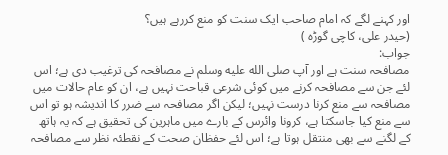اور کہنے لگے کہ امام صاحب ایک سنت کو منع کررہے ہیں؟
(حیدر علی، کاچی گوڑہ )
جواب:
مصافحہ سنت ہے اور آپ صلى الله عليه وسلم نے مصافحہ کی ترغیب دی ہے؛ اس لئے جن سے مصافحہ کرنے میں کوئی شرعی قباحت نہیں ہے، ان کو عام حالات میں مصافحہ سے منع کرنا درست نہیں؛ لیکن اگر مصافحہ سے ضرر کا اندیشہ ہو تو اس سے منع کیا جاسکتا ہے، کرونا وائرس کے بارے میں ماہرین کی تحقیق ہے کہ یہ ہاتھ کے لگنے سے بھی منتقل ہوتا ہے؛ اس لئے حفظان صحت کے نقطئہ نظر سے مصافحہ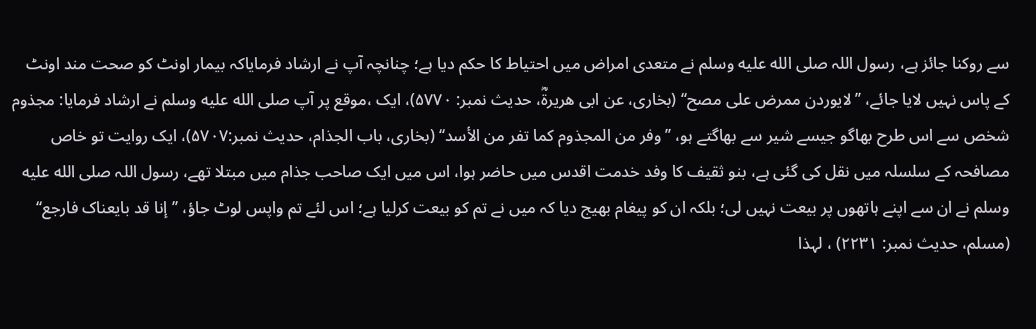سے روکنا جائز ہے، رسول اللہ صلى الله عليه وسلم نے متعدی امراض میں احتیاط کا حکم دیا ہے؛ چنانچہ آپ نے ارشاد فرمایاکہ بیمار اونٹ کو صحت مند اونٹ کے پاس نہیں لایا جائے، ’’لایوردن ممرض علی مصح‘‘ (بخاری، عن ابی ھریرۃؓ، حدیث نمبر: ۵۷۷۰)، ایک ،موقع پر آپ صلى الله عليه وسلم نے ارشاد فرمایا: مجذوم شخص سے اس طرح بھاگو جیسے شیر سے بھاگتے ہو، ’’وفر من المجذوم کما تفر من الأسد‘‘ (بخاری، باب الجذام، حدیث نمبر:۵۷۰۷)، ایک روایت تو خاص مصافحہ کے سلسلہ میں نقل کی گئی ہے، بنو ثقیف کا وفد خدمت اقدس میں حاضر ہوا، اس میں ایک صاحب جذام میں مبتلا تھے، رسول اللہ صلى الله عليه وسلم نے ان سے اپنے ہاتھوں پر بیعت نہیں لی؛ بلکہ ان کو پیغام بھیج دیا کہ میں نے تم کو بیعت کرلیا ہے؛ اس لئے تم واپس لوٹ جاؤ، ’’إنا قد بایعناک فارجع‘‘ (مسلم، حدیث نمبر: ۲۲۳۱) ، لہذا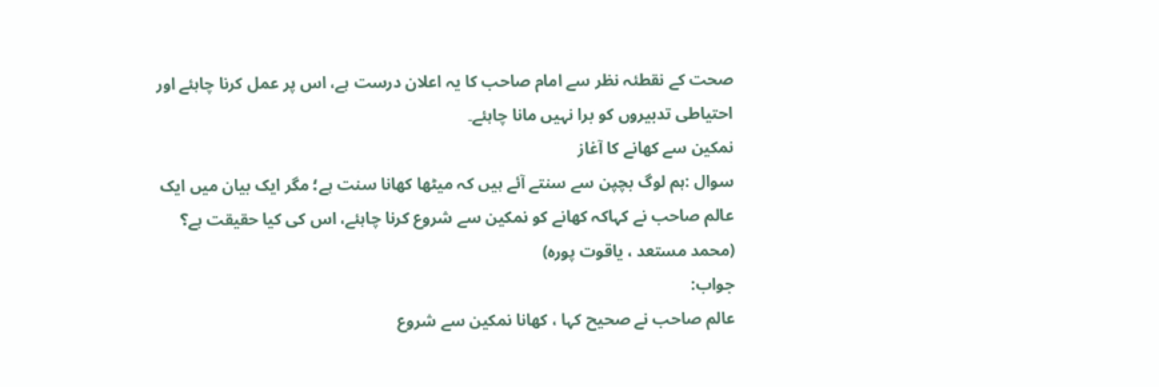صحت کے نقطئہ نظر سے امام صاحب کا یہ اعلان درست ہے، اس پر عمل کرنا چاہئے اور احتیاطی تدبیروں کو برا نہیں مانا چاہئے۔
نمکین سے کھانے کا آغاز
سوال :ہم لوگ بچپن سے سنتے آئے ہیں کہ میٹھا کھانا سنت ہے؛ مگر ایک بیان میں ایک عالم صاحب نے کہاکہ کھانے کو نمکین سے شروع کرنا چاہئے، اس کی کیا حقیقت ہے؟
(محمد مستعد ، یاقوت پورہ)
جواب:
عالم صاحب نے صحیح کہا ، کھانا نمکین سے شروع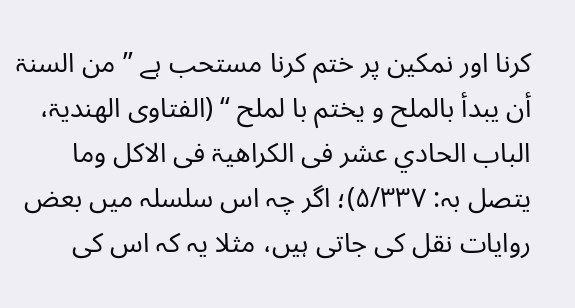کرنا اور نمکین پر ختم کرنا مستحب ہے ’’ من السنۃ أن یبدأ بالملح و یختم با لملح ‘‘ (الفتاوی الھندیۃ، الباب الحادي عشر فی الکراھیۃ فی الاکل وما یتصل بہ: ۵/۳۳۷)؛ اگر چہ اس سلسلہ میں بعض روایات نقل کی جاتی ہیں، مثلا یہ کہ اس کی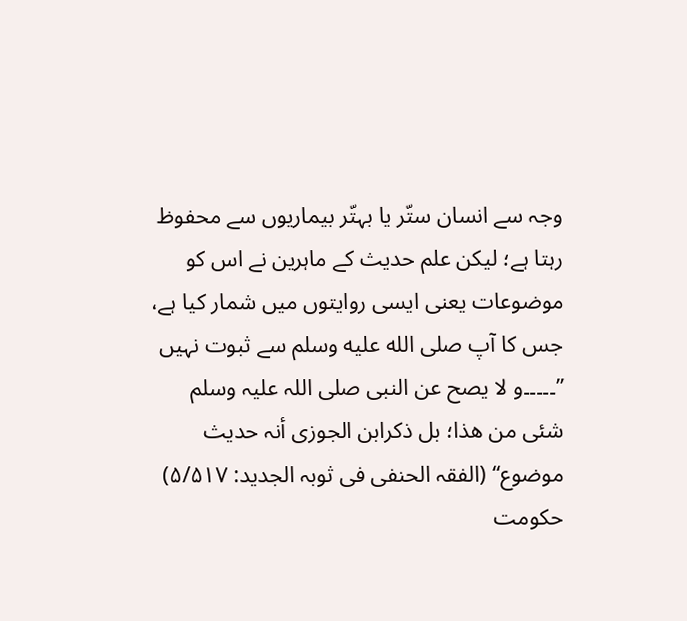وجہ سے انسان ستّر یا بہتّر بیماریوں سے محفوظ رہتا ہے؛ لیکن علم حدیث کے ماہرین نے اس کو موضوعات یعنی ایسی روایتوں میں شمار کیا ہے، جس کا آپ صلى الله عليه وسلم سے ثبوت نہیں ’’۔۔۔۔۔و لا یصح عن النبی صلی اللہ علیہ وسلم شئی من ھذا؛ بل ذکرابن الجوزی أنہ حدیث موضوع‘‘ (الفقہ الحنفی فی ثوبہ الجدید: ۵/۵۱۷)
حکومت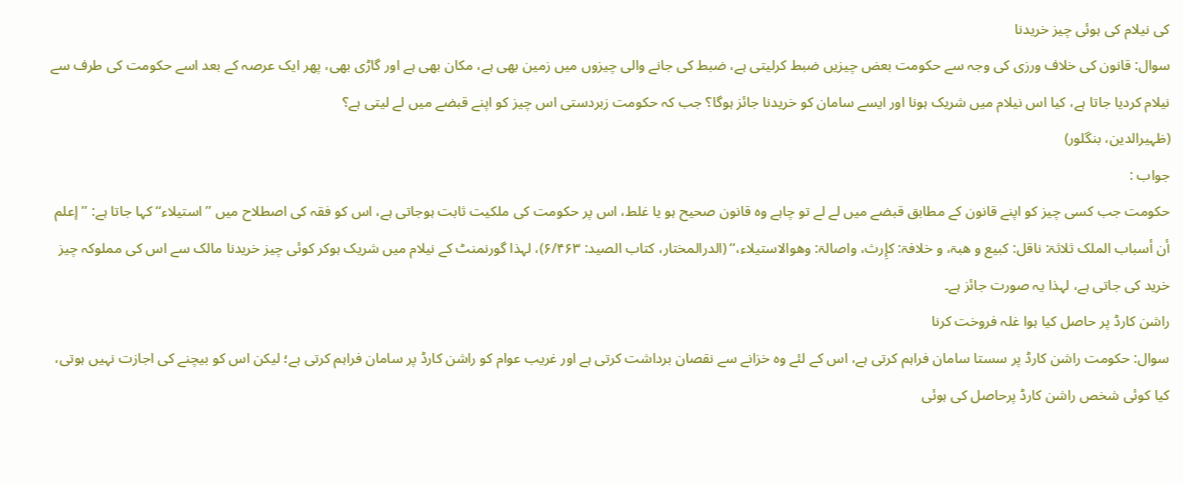کی نیلام کی ہوئی چیز خریدنا
سوال: قانون کی خلاف ورزی کی وجہ سے حکومت بعض چیزیں ضبط کرلیتی ہے، ضبط کی جانے والی چیزوں میں زمین بھی ہے، مکان بھی ہے اور گاڑی بھی، پھر ایک عرصہ کے بعد اسے حکومت کی طرف سے نیلام کردیا جاتا ہے، کیا اس نیلام میں شریک ہونا اور ایسے سامان کو خریدنا جائز ہوگا؟ جب کہ حکومت زبردستی اس چیز کو اپنے قبضے میں لے لیتی ہے؟
(ظہیرالدین، بنگلور)
جواب :
حکومت جب کسی چیز کو اپنے قانون کے مطابق قبضے میں لے لے تو چاہے وہ قانون صحیح ہو یا غلط، اس پر حکومت کی ملکیت ثابت ہوجاتی ہے، اس کو فقہ کی اصطلاح میں ’’استیلاء‘‘ کہا جاتا ہے: ’’إعلم أن أسباب الملک ثلاثۃ: ناقل: کبیع و ھبۃ، و خلافۃ: کإِرث، واصالۃ: وھوالاستیلاء،‘‘ (الدرالمختار، کتاب الصید: ۶/۴۶۳)، لہذا گورنمنٹ کے نیلام میں شریک ہوکر کوئی چیز خریدنا مالک سے اس کی مملوکہ چیز خرید کی جاتی ہے، لہذا یہ صورت جائز ہے۔
راشن کارڈ پر حاصل کیا ہوا غلہ فروخت کرنا
سوال: حکومت راشن کارڈ پر سستا سامان فراہم کرتی ہے، اس کے لئے وہ خزانے سے نقصان برداشت کرتی ہے اور غریب عوام کو راشن کارڈ پر سامان فراہم کرتی ہے؛ لیکن اس کو بیچنے کی اجازت نہیں ہوتی، کیا کوئی شخص راشن کارڈ پرحاصل کی ہوئی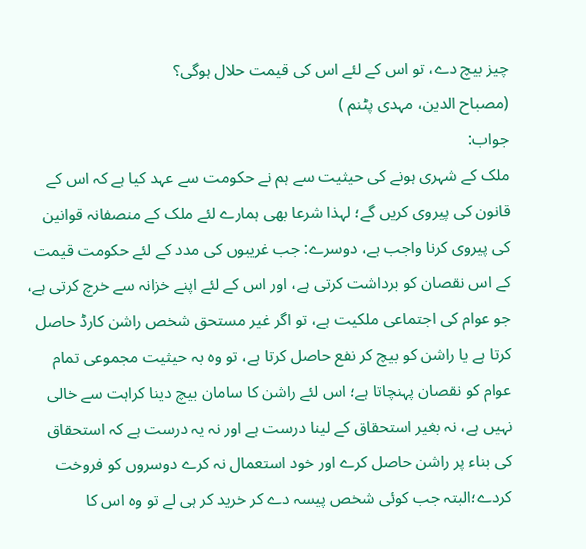چیز بیچ دے، تو اس کے لئے اس کی قیمت حلال ہوگی؟
(مصباح الدین، مہدی پٹنم )
جواب:
ملک کے شہری ہونے کی حیثیت سے ہم نے حکومت سے عہد کیا ہے کہ اس کے قانون کی پیروی کریں گے؛ لہذا شرعا بھی ہمارے لئے ملک کے منصفانہ قوانین کی پیروی کرنا واجب ہے، دوسرے: جب غریبوں کی مدد کے لئے حکومت قیمت کے اس نقصان کو برداشت کرتی ہے، اور اس کے لئے اپنے خزانہ سے خرچ کرتی ہے، جو عوام کی اجتماعی ملکیت ہے، تو اگر غیر مستحق شخص راشن کارڈ حاصل کرتا ہے یا راشن کو بیچ کر نفع حاصل کرتا ہے، تو وہ بہ حیثیت مجموعی تمام عوام کو نقصان پہنچاتا ہے؛ اس لئے راشن کا سامان بیچ دینا کراہت سے خالی نہیں ہے، نہ بغیر استحقاق کے لینا درست ہے اور نہ یہ درست ہے کہ استحقاق کی بناء پر راشن حاصل کرے اور خود استعمال نہ کرے دوسروں کو فروخت کردے؛البتہ جب کوئی شخص پیسہ دے کر خرید کر ہی لے تو وہ اس کا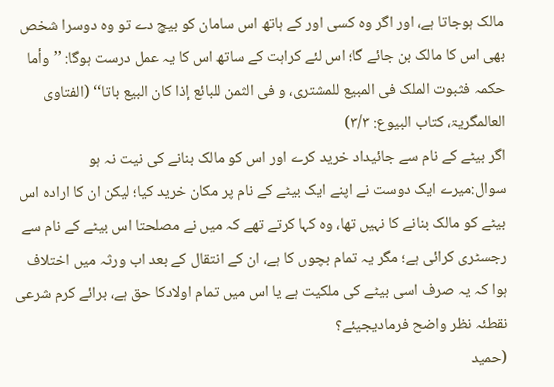مالک ہوجاتا ہے، اور اگر وہ کسی اور کے ہاتھ اس سامان کو بیچ دے تو وہ دوسرا شخص بھی اس کا مالک بن جائے گا؛ اس لئے کراہت کے ساتھ اس کا یہ عمل درست ہوگا: ’’وأما حکمہ فثبوت الملک فی المبیع للمشتری، و فی الثمن للبائع إذا کان البیع باتا‘‘ (الفتاوی العالمگریۃ، کتاب البیوع: ۳/۳)
اگر بیٹے کے نام سے جائیداد خرید کرے اور اس کو مالک بنانے کی نیت نہ ہو
سوال:میرے ایک دوست نے اپنے ایک بیٹے کے نام پر مکان خرید کیا؛ لیکن ان کا ارادہ اس بیٹے کو مالک بنانے کا نہیں تھا، وہ کہا کرتے تھے کہ میں نے مصلحتا اس بیٹے کے نام سے رجسٹری کرائی ہے؛ مگر یہ تمام بچوں کا ہے، ان کے انتقال کے بعد اب ورثہ میں اختلاف ہوا کہ یہ صرف اسی بیٹے کی ملکیت ہے یا اس میں تمام اولادکا حق ہے، برائے کرم شرعی نقطئہ نظر واضح فرمادیجیئے؟
(حمید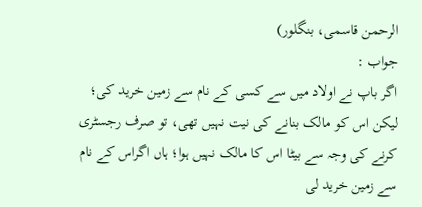الرحمن قاسمی، بنگلور)
جواب :
اگر باپ نے اولاد میں سے کسی کے نام سے زمین خرید کی؛ لیکن اس کو مالک بنانے کی نیت نہیں تھی، تو صرف رجسٹری کرنے کی وجہ سے بیٹا اس کا مالک نہیں ہوا؛ ہاں اگراس کے نام سے زمین خرید لی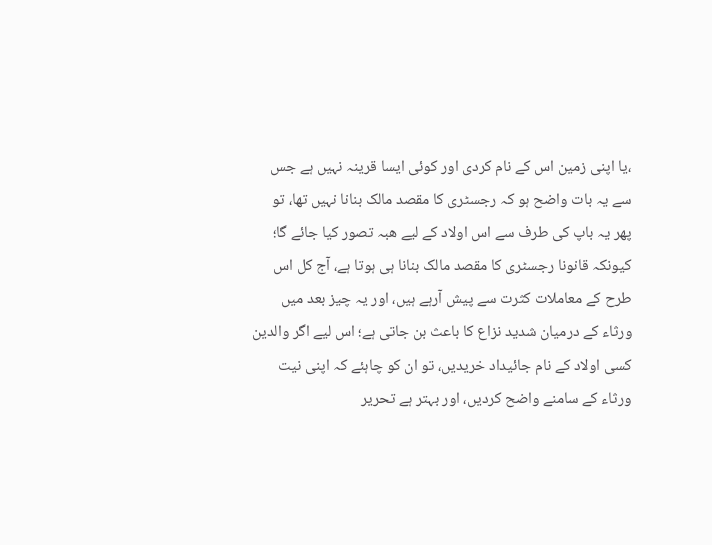،یا اپنی زمین اس کے نام کردی اور کوئی ایسا قرینہ نہیں ہے جس سے یہ بات واضح ہو کہ رجسٹری کا مقصد مالک بنانا نہیں تھا، تو پھر یہ باپ کی طرف سے اس اولاد کے لیے ھبہ تصور کیا جائے گا؛ کیونکہ قانونا رجسٹری کا مقصد مالک بنانا ہی ہوتا ہے، آج کل اس طرح کے معاملات کثرت سے پیش آرہے ہیں، اور یہ چیز بعد میں ورثاء کے درمیان شدید نزاع کا باعث بن جاتی ہے؛ اس لیے اگر والدین کسی اولاد کے نام جائیداد خریدیں، تو ان کو چاہئے کہ اپنی نیت ورثاء کے سامنے واضح کردیں، اور بہتر ہے تحریر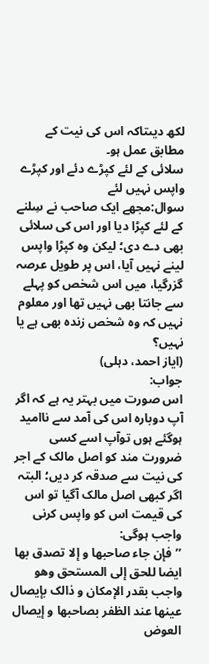لکھ دیںتاکہ اس کی نیت کے مطابق عمل ہو۔
سلائی کے لئے کپڑے دئے اور کپڑے واپس نہیں لئے
سوال:مجھے ایک صاحب نے سِلنے کے لئے کپڑا دیا اور اس کی سلائی بھی دے دی؛ لیکن وہ کپڑا واپس لینے نہیں آیا، اس پر طویل عرصہ گزرگیا، میں اس شخص کو پہلے سے جانتا بھی نہیں تھا اور معلوم نہیں کہ وہ شخص زندہ بھی ہے یا نہیں؟
(ایاز احمد، دہلی)
جواب:
اس صورت میں بہتر یہ ہے کہ اگر آپ دوبارہ اس کی آمد سے ناامید ہوگئے ہوں توآپ اسے کسی ضرورت مند کو اصل مالک کے اجر کی نیت سے صدقہ کر دیں؛ البتہ اگر کبھی اصل مالک آگیا تو اس کی قیمت اس کو واپس کرنی واجب ہوگی:
’’فإن جاء صاحبھا و إلا تصدق بھا ایضا للحق إلی المستحق وھو واجب بقدر الإمکان و ذالک بإیصال عینھا عند الظفر بصاحبھا و إیصال العوض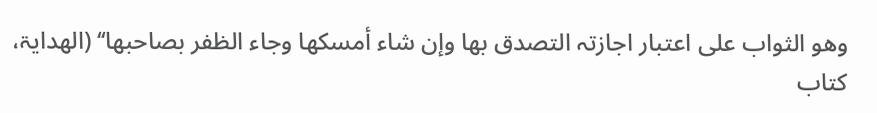وھو الثواب علی اعتبار اجازتہ التصدق بھا وإن شاء أمسکھا وجاء الظفر بصاحبھا‘‘ (الھدایۃ، کتاب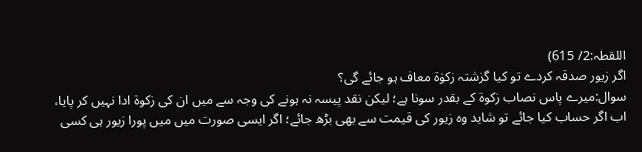اللقطہ:2/ 615)
اگر زیور صدقہ کردے تو کیا گزشتہ زکوٰۃ معاف ہو جائے گی؟
سوال:میرے پاس نصاب زکوۃ کے بقدر سونا ہے؛ لیکن نقد پیسہ نہ ہونے کی وجہ سے میں ان کی زکوۃ ادا نہیں کر پایا، اب اگر حساب کیا جائے تو شاید وہ زیور کی قیمت سے بھی بڑھ جائے؛ اگر ایسی صورت میں میں پورا زیور ہی کسی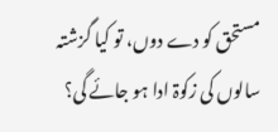مستحق کو دے دوں، تو کیا گزشتہ سالوں کی زکوۃ ادا ہو جائے گی؟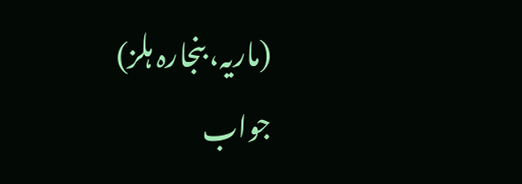(ماریہ، بنجارہ ہلز)
جواب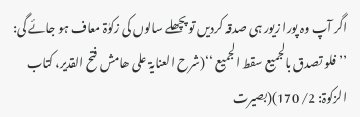اگر آپ وہ پورا زیور ہی صدقہ کردیں تو پچھلے سالوں کی زکوٰۃ معاف ہو جائے گی: ’’فلو تصدق بالجمیع سقط الجمیع ‘‘(شرح العنایۃ علی ھامش فتح القدیر، کتاب الزکوۃ: 2/ 170)(بصیرت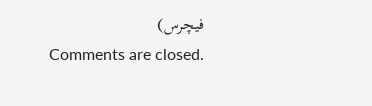فیچرس)
Comments are closed.